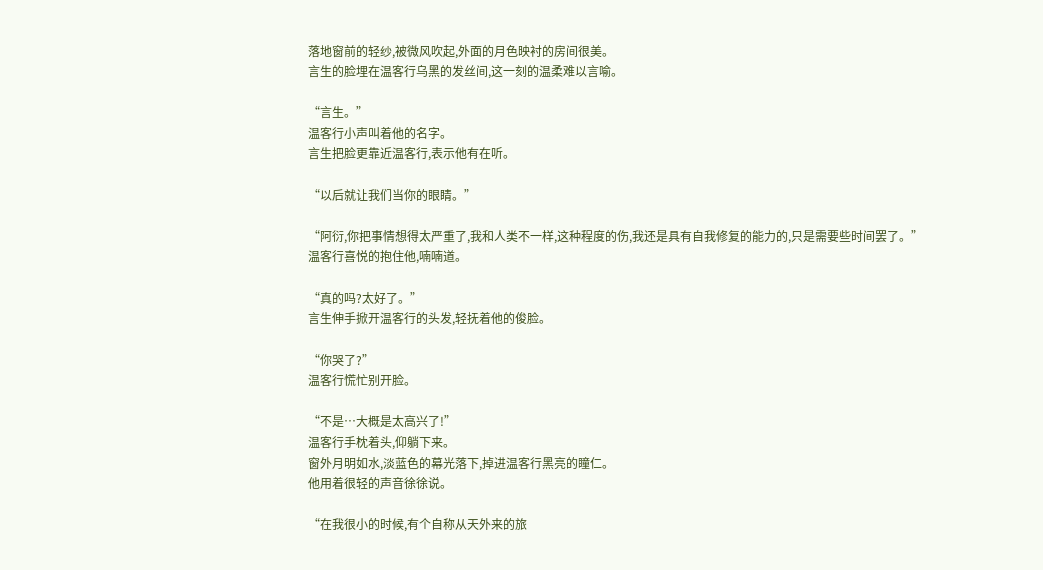落地窗前的轻纱,被微风吹起,外面的月色映衬的房间很美。
言生的脸埋在温客行乌黑的发丝间,这一刻的温柔难以言喻。

“言生。”
温客行小声叫着他的名字。
言生把脸更靠近温客行,表示他有在听。

“以后就让我们当你的眼睛。”

“阿衍,你把事情想得太严重了,我和人类不一样,这种程度的伤,我还是具有自我修复的能力的,只是需要些时间罢了。”
温客行喜悦的抱住他,喃喃道。

“真的吗?太好了。”
言生伸手掀开温客行的头发,轻抚着他的俊脸。

“你哭了?”
温客行慌忙别开脸。

“不是…大概是太高兴了!”
温客行手枕着头,仰躺下来。
窗外月明如水,淡蓝色的幕光落下,掉进温客行黑亮的瞳仁。
他用着很轻的声音徐徐说。

“在我很小的时候,有个自称从天外来的旅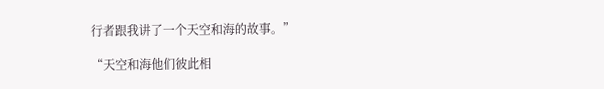行者跟我讲了一个天空和海的故事。”

“天空和海他们彼此相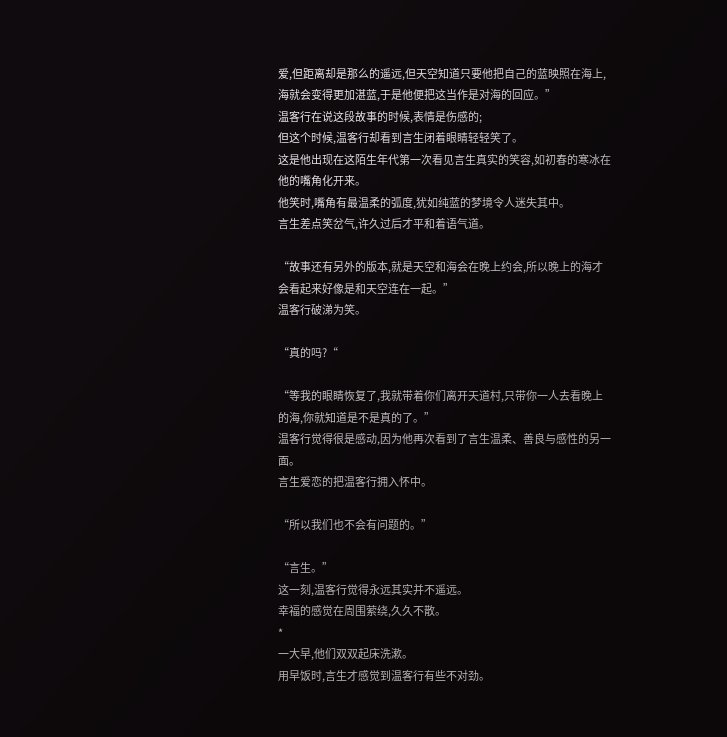爱,但距离却是那么的遥远,但天空知道只要他把自己的蓝映照在海上,海就会变得更加湛蓝,于是他便把这当作是对海的回应。”
温客行在说这段故事的时候,表情是伤感的;
但这个时候,温客行却看到言生闭着眼睛轻轻笑了。
这是他出现在这陌生年代第一次看见言生真实的笑容,如初春的寒冰在他的嘴角化开来。
他笑时,嘴角有最温柔的弧度,犹如纯蓝的梦境令人迷失其中。
言生差点笑岔气,许久过后才平和着语气道。

“故事还有另外的版本,就是天空和海会在晚上约会,所以晚上的海才会看起来好像是和天空连在一起。”
温客行破涕为笑。

“真的吗?“

“等我的眼睛恢复了,我就带着你们离开天道村,只带你一人去看晚上的海,你就知道是不是真的了。”
温客行觉得很是感动,因为他再次看到了言生温柔、善良与感性的另一面。
言生爱恋的把温客行拥入怀中。

“所以我们也不会有问题的。”

“言生。”
这一刻,温客行觉得永远其实并不遥远。
幸福的感觉在周围萦绕,久久不散。
*
一大早,他们双双起床洗漱。
用早饭时,言生才感觉到温客行有些不对劲。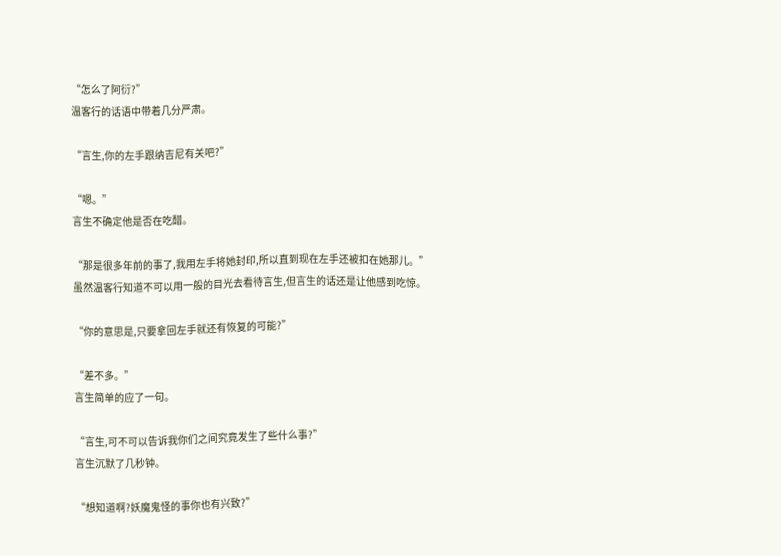“怎么了阿衍?”
温客行的话语中带着几分严肃。

“言生,你的左手跟纳吉尼有关吧?”

“嗯。”
言生不确定他是否在吃醋。

“那是很多年前的事了,我用左手将她封印,所以直到现在左手还被扣在她那儿。”
虽然温客行知道不可以用一般的目光去看待言生,但言生的话还是让他感到吃惊。

“你的意思是,只要拿回左手就还有恢复的可能?”

“差不多。”
言生简单的应了一句。

“言生,可不可以告诉我你们之间究竟发生了些什么事?”
言生沉默了几秒钟。

“想知道啊?妖魔鬼怪的事你也有兴致?”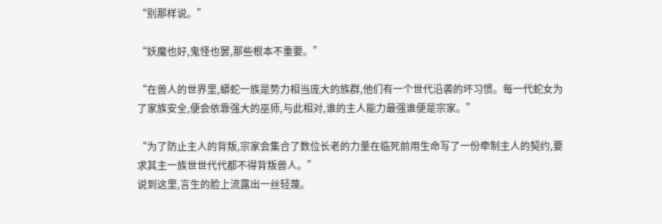“别那样说。”

“妖魔也好,鬼怪也罢,那些根本不重要。”

“在兽人的世界里,蟒蛇一族是势力相当庞大的族群,他们有一个世代沿袭的坏习惯。每一代蛇女为了家族安全,便会依靠强大的巫师,与此相对,谁的主人能力最强谁便是宗家。”

“为了防止主人的背叛,宗家会集合了数位长老的力量在临死前用生命写了一份牵制主人的契约,要求其主一族世世代代都不得背叛兽人。”
说到这里,言生的脸上流露出一丝轻蔑。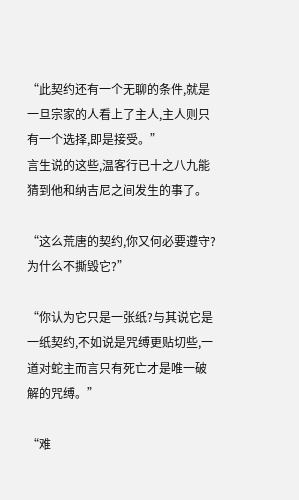“此契约还有一个无聊的条件,就是一旦宗家的人看上了主人,主人则只有一个选择,即是接受。”
言生说的这些,温客行已十之八九能猜到他和纳吉尼之间发生的事了。

“这么荒唐的契约,你又何必要遵守?为什么不撕毁它?”

“你认为它只是一张纸?与其说它是一纸契约,不如说是咒缚更贴切些,一道对蛇主而言只有死亡才是唯一破解的咒缚。”

“难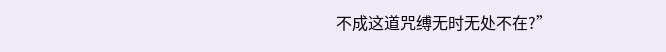不成这道咒缚无时无处不在?”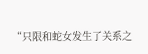“只限和蛇女发生了关系之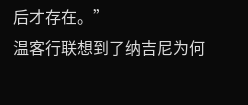后才存在。”
温客行联想到了纳吉尼为何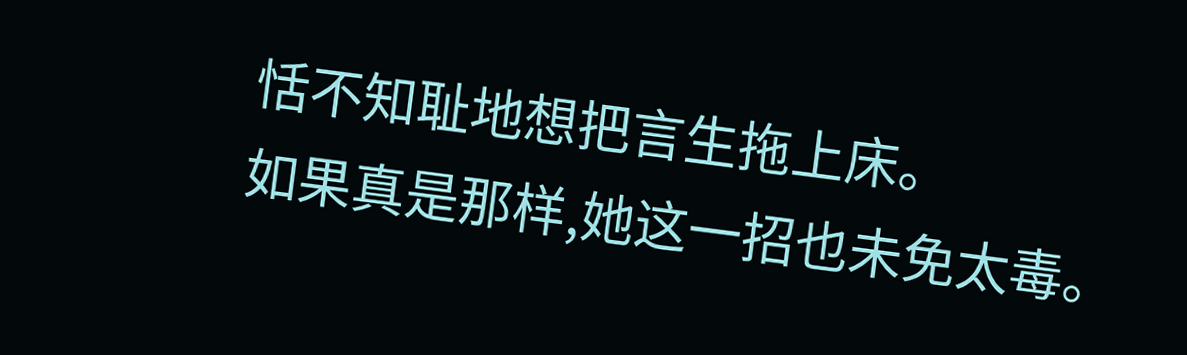恬不知耻地想把言生拖上床。
如果真是那样,她这一招也未免太毒。